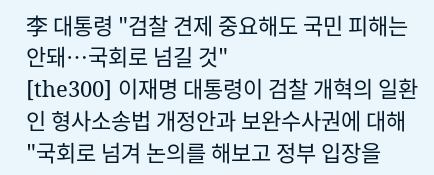李 대통령 "검찰 견제 중요해도 국민 피해는 안돼…국회로 넘길 것"
[the300] 이재명 대통령이 검찰 개혁의 일환인 형사소송법 개정안과 보완수사권에 대해 "국회로 넘겨 논의를 해보고 정부 입장을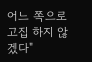어느 쪽으로 고집 하지 않겠다"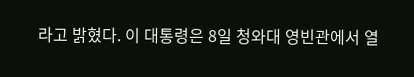라고 밝혔다. 이 대통령은 8일 청와대 영빈관에서 열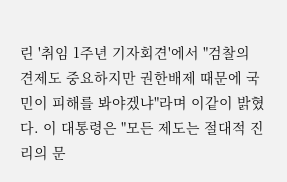린 '취임 1주년 기자회견'에서 "검찰의 견제도 중요하지만 권한배제 때문에 국민이 피해를 봐야겠냐"라며 이같이 밝혔다. 이 대통령은 "모든 제도는 절대적 진리의 문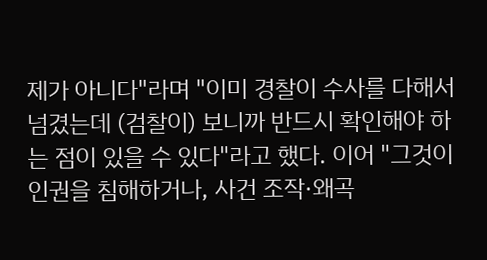제가 아니다"라며 "이미 경찰이 수사를 다해서 넘겼는데 (검찰이) 보니까 반드시 확인해야 하는 점이 있을 수 있다"라고 했다. 이어 "그것이 인권을 침해하거나, 사건 조작·왜곡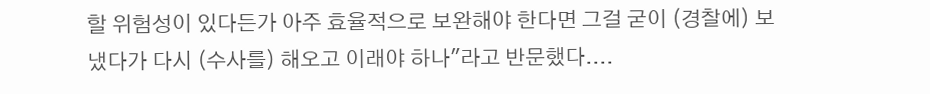할 위험성이 있다든가 아주 효율적으로 보완해야 한다면 그걸 굳이 (경찰에) 보냈다가 다시 (수사를) 해오고 이래야 하나"라고 반문했다....